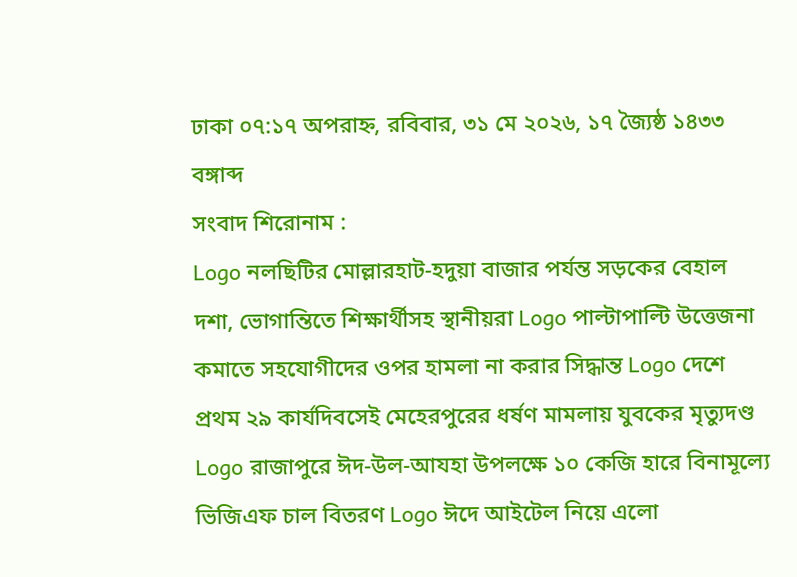ঢাকা ০৭:১৭ অপরাহ্ন, রবিবার, ৩১ মে ২০২৬, ১৭ জ্যৈষ্ঠ ১৪৩৩ বঙ্গাব্দ
সংবাদ শিরোনাম :
Logo নলছিটির মোল্লারহাট-হদুয়া বাজার পর্যন্ত সড়কের বেহাল দশা, ভোগান্তিতে শিক্ষার্থীসহ স্থানীয়রা Logo পাল্টাপাল্টি উত্তেজনা কমাতে সহযোগীদের ওপর হামলা না করার সিদ্ধান্ত Logo দেশে প্রথম ২৯ কার্যদিবসেই মেহেরপুরের ধর্ষণ মামলায় যুবকের মৃত্যুদণ্ড Logo রাজাপুরে ঈদ-উল-আযহা উপলক্ষে ১০ কেজি হারে বিনামূল্যে ভিজিএফ চাল বিতরণ Logo ঈদে আইটেল নিয়ে এলো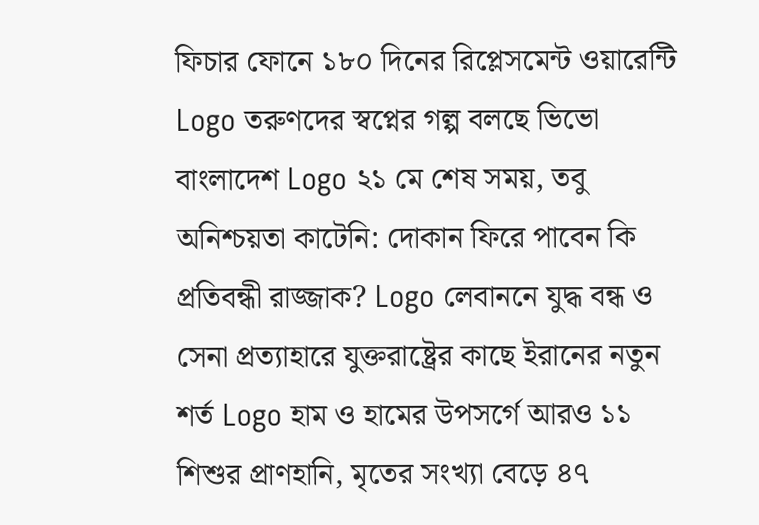ফিচার ফোনে ১৮০ দিনের রিপ্লেসমেন্ট ওয়ারেন্টি Logo তরুণদের স্বপ্নের গল্প বলছে ভিভো বাংলাদেশ Logo ২১ মে শেষ সময়, তবু অনিশ্চয়তা কাটেনি: দোকান ফিরে পাবেন কি প্রতিবন্ধী রাজ্জাক? Logo লেবাননে যুদ্ধ বন্ধ ও সেনা প্রত্যাহারে যুক্তরাষ্ট্রের কাছে ইরানের নতুন শর্ত Logo হাম ও হামের উপসর্গে আরও ১১ শিশুর প্রাণহানি, মৃতের সংখ্যা বেড়ে ৪৭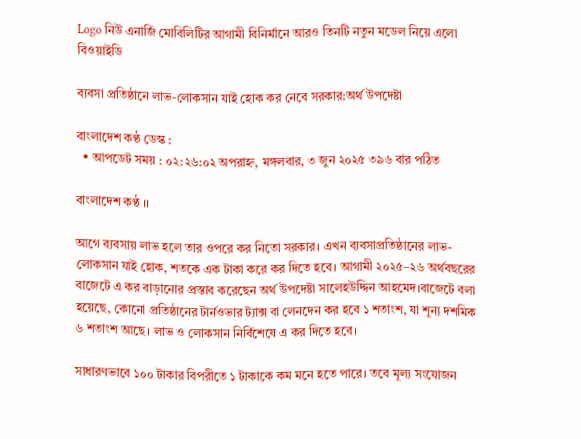Logo নিউ এনার্জি মোবিলিটির আগামী বিনির্মানে আরও তিনটি নতুন মডেল নিয়ে এলো বিওয়াইডি

ব্যবসা প্রতিষ্ঠানে লাভ-লোকসান যাই হোক কর নেবে সরকার:অর্থ উপদেষ্টা

বাংলাদেশ কণ্ঠ ডেস্ক :
  • আপডেট সময় : ০২:২৬:০২ অপরাহ্ন, মঙ্গলবার, ৩ জুন ২০২৫ ৩৯৬ বার পঠিত

বাংলাদেশ কণ্ঠ ।।

আগে ব্যবসায় লাভ হলে তার ওপরে কর নিতো সরকার। এখন ব্যবসাপ্রতিষ্ঠানের লাভ-লোকসান যাই হোক, শতকে এক টাকা করে কর দিতে হবে। আগামী ২০২৫–২৬ অর্থবছরের বাজেটে এ কর বাড়ানোর প্রস্তাব করেছেন অর্থ উপদেষ্টা সালেহউদ্দিন আহমেদ।বাজেটে বলা হয়েছে, কোনো প্রতিষ্ঠানের টার্নওভার ট্যাক্স বা লেনদেন কর হবে ১ শতাংশ, যা শূন্য দশমিক ৬ শতাংশ আছে। লাভ ও লোকসান নির্বিশেষে এ কর দিতে হবে।

সাধারণভাবে ১০০ টাকার বিপরীতে ১ টাকাকে কম মনে হতে পারে। তবে মূল্য সংযোজন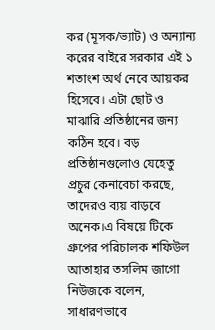কর (মূসক/ভ্যাট) ও অন্যান্য করের বাইরে সরকার এই ১ শতাংশ অর্থ নেবে আয়কর হিসেবে। এটা ছোট ও মাঝারি প্রতিষ্ঠানের জন্য কঠিন হবে। বড় প্রতিষ্ঠানগুলোও যেহেতু প্রচুর কেনাবেচা করছে, তাদেরও ব্যয় বাড়বে অনেক।এ বিষয়ে টিকে গ্রুপের পরিচালক শফিউল আতাহার তসলিম জাগো নিউজকে বলেন, সাধারণভাবে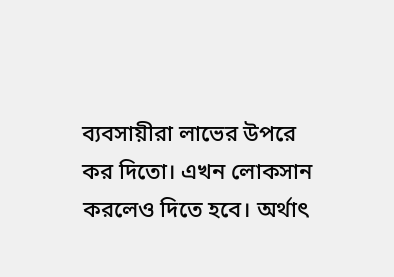ব্যবসায়ীরা লাভের উপরে কর দিতো। এখন লোকসান করলেও দিতে হবে। অর্থাৎ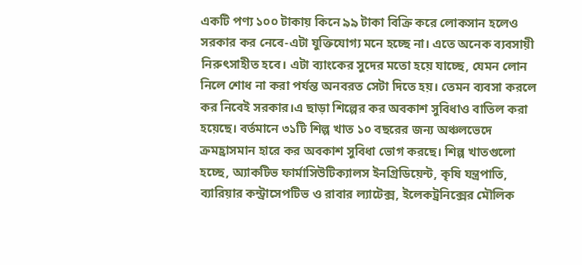একটি পণ্য ১০০ টাকায় কিনে ৯৯ টাকা বিক্রি করে লোকসান হলেও সরকার কর নেবে-এটা যুক্তিযোগ্য মনে হচ্ছে না। এতে অনেক ব্যবসায়ী নিরুৎসাহীত হবে। এটা ব্যাংকের সুদের মতো হয়ে যাচ্ছে, যেমন লোন নিলে শোধ না করা পর্যন্ত অনবরত সেটা দিতে হয়। তেমন ব্যবসা করলে কর নিবেই সরকার।এ ছাড়া শিল্পের কর অবকাশ সুবিধাও বাতিল করা হয়েছে। বর্তমানে ৩১টি শিল্প খাত ১০ বছরের জন্য অঞ্চলভেদে ক্রমহ্রাসমান হারে কর অবকাশ সুবিধা ভোগ করছে। শিল্প খাতগুলো হচ্ছে, অ্যাকটিভ ফার্মাসিউটিক্যালস ইনগ্রিডিয়েন্ট, কৃষি যন্ত্রপাতি, ব্যারিয়ার কন্ট্রাসেপটিভ ও রাবার ল্যাটেক্স, ইলেকট্রনিক্সের মৌলিক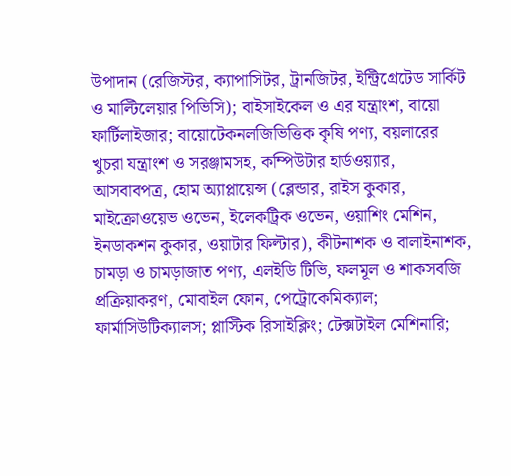উপাদান (রেজিস্টর, ক্যাপাসিটর, ট্রানজিটর, ইন্ট্রিগ্রেটেড সার্কিট ও মাল্টিলেয়ার পিভিসি); বাইসাইকেল ও এর যন্ত্রাংশ, বায়ো ফার্টিলাইজার; বায়োটেকনলজিভিত্তিক কৃষি পণ্য, বয়লারের খুচরা যন্ত্রাংশ ও সরঞ্জামসহ, কম্পিউটার হার্ডওয়্যার, আসবাবপত্র, হোম অ্যাপ্লায়েন্স (ব্লেন্ডার, রাইস কুকার, মাইক্রোওয়েভ ওভেন, ইলেকট্রিক ওভেন, ওয়াশিং মেশিন, ইনডাকশন কুকার, ওয়াটার ফিল্টার), কীটনাশক ও বালাইনাশক, চামড়া ও চামড়াজাত পণ্য, এলইডি টিভি, ফলমূল ও শাকসবজি প্রক্রিয়াকরণ, মোবাইল ফোন, পেট্রোকেমিক্যাল; ফার্মাসিউটিক্যালস; প্লাস্টিক রিসাইক্লিং; টেক্সটাইল মেশিনারি;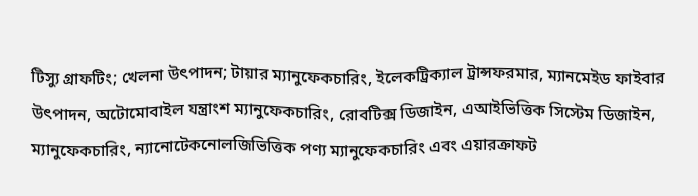টিস্যু গ্রাফটিং; খেলনা উৎপাদন; টায়ার ম্যানুফেকচারিং, ইলেকট্রিক্যাল ট্রান্সফরমার, ম্যানমেইড ফাইবার উৎপাদন, অটোমোবাইল যন্ত্রাংশ ম্যানুফেকচারিং, রোবটিক্স ডিজাইন, এআইভিত্তিক সিস্টেম ডিজাইন, ম্যানুফেকচারিং, ন্যানোটেকনোলজিভিত্তিক পণ্য ম্যানুফেকচারিং এবং এয়ারক্রাফট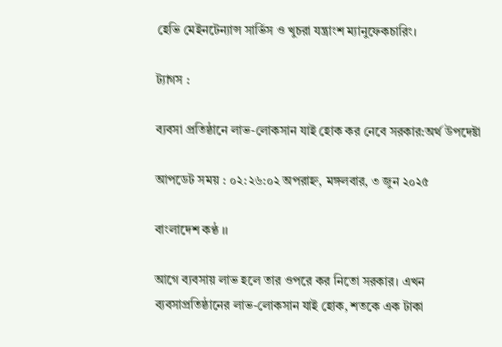হেভি মেইনটেন্যান্স সার্ভিস ও খুচরা যন্ত্রাংশ ম্যানুফেকচারিং।

ট্যাগস :

ব্যবসা প্রতিষ্ঠানে লাভ-লোকসান যাই হোক কর নেবে সরকার:অর্থ উপদেষ্টা

আপডেট সময় : ০২:২৬:০২ অপরাহ্ন, মঙ্গলবার, ৩ জুন ২০২৫

বাংলাদেশ কণ্ঠ ।।

আগে ব্যবসায় লাভ হলে তার ওপরে কর নিতো সরকার। এখন ব্যবসাপ্রতিষ্ঠানের লাভ-লোকসান যাই হোক, শতকে এক টাকা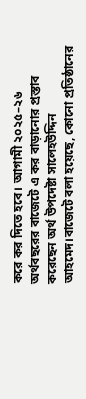করে কর দিতে হবে। আগামী ২০২৫–২৬ অর্থবছরের বাজেটে এ কর বাড়ানোর প্রস্তাব করেছেন অর্থ উপদেষ্টা সালেহউদ্দিন আহমেদ।বাজেটে বলা হয়েছে, কোনো প্রতিষ্ঠানের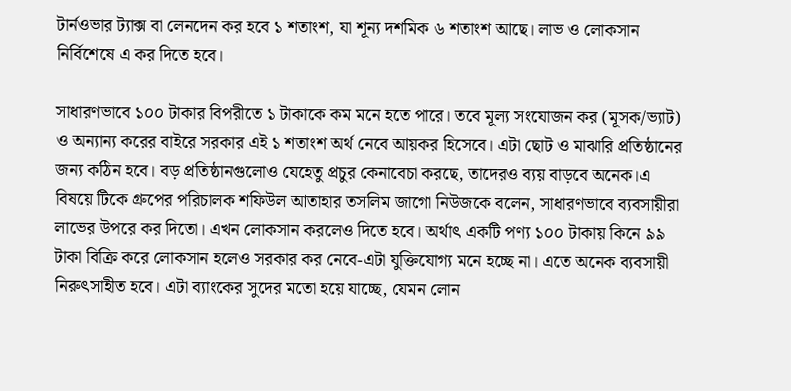টার্নওভার ট্যাক্স বা লেনদেন কর হবে ১ শতাংশ, যা শূন্য দশমিক ৬ শতাংশ আছে। লাভ ও লোকসান নির্বিশেষে এ কর দিতে হবে।

সাধারণভাবে ১০০ টাকার বিপরীতে ১ টাকাকে কম মনে হতে পারে। তবে মূল্য সংযোজন কর (মূসক/ভ্যাট) ও অন্যান্য করের বাইরে সরকার এই ১ শতাংশ অর্থ নেবে আয়কর হিসেবে। এটা ছোট ও মাঝারি প্রতিষ্ঠানের জন্য কঠিন হবে। বড় প্রতিষ্ঠানগুলোও যেহেতু প্রচুর কেনাবেচা করছে, তাদেরও ব্যয় বাড়বে অনেক।এ বিষয়ে টিকে গ্রুপের পরিচালক শফিউল আতাহার তসলিম জাগো নিউজকে বলেন, সাধারণভাবে ব্যবসায়ীরা লাভের উপরে কর দিতো। এখন লোকসান করলেও দিতে হবে। অর্থাৎ একটি পণ্য ১০০ টাকায় কিনে ৯৯ টাকা বিক্রি করে লোকসান হলেও সরকার কর নেবে-এটা যুক্তিযোগ্য মনে হচ্ছে না। এতে অনেক ব্যবসায়ী নিরুৎসাহীত হবে। এটা ব্যাংকের সুদের মতো হয়ে যাচ্ছে, যেমন লোন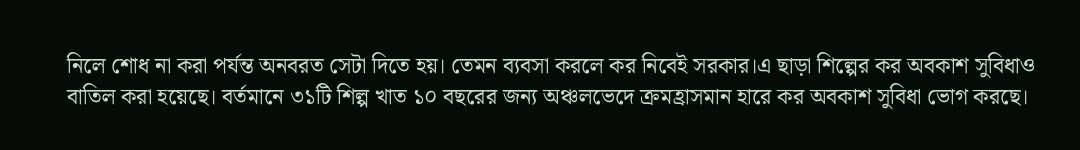নিলে শোধ না করা পর্যন্ত অনবরত সেটা দিতে হয়। তেমন ব্যবসা করলে কর নিবেই সরকার।এ ছাড়া শিল্পের কর অবকাশ সুবিধাও বাতিল করা হয়েছে। বর্তমানে ৩১টি শিল্প খাত ১০ বছরের জন্য অঞ্চলভেদে ক্রমহ্রাসমান হারে কর অবকাশ সুবিধা ভোগ করছে।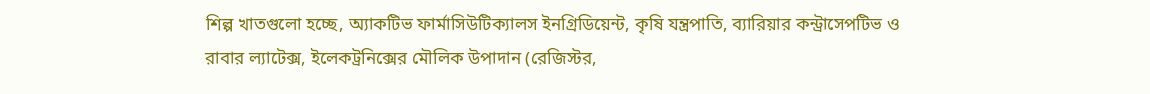শিল্প খাতগুলো হচ্ছে, অ্যাকটিভ ফার্মাসিউটিক্যালস ইনগ্রিডিয়েন্ট, কৃষি যন্ত্রপাতি, ব্যারিয়ার কন্ট্রাসেপটিভ ও রাবার ল্যাটেক্স, ইলেকট্রনিক্সের মৌলিক উপাদান (রেজিস্টর,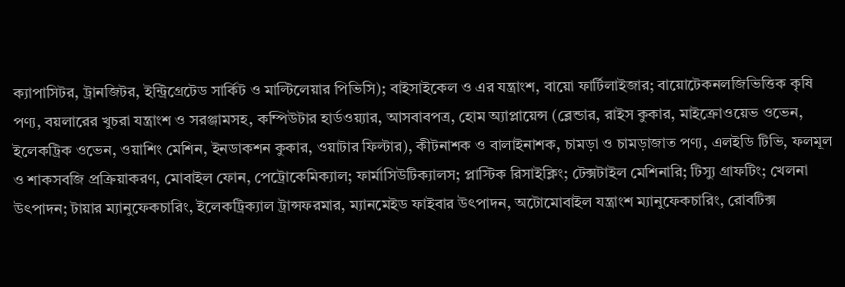ক্যাপাসিটর, ট্রানজিটর, ইন্ট্রিগ্রেটেড সার্কিট ও মাল্টিলেয়ার পিভিসি); বাইসাইকেল ও এর যন্ত্রাংশ, বায়ো ফার্টিলাইজার; বায়োটেকনলজিভিত্তিক কৃষি পণ্য, বয়লারের খুচরা যন্ত্রাংশ ও সরঞ্জামসহ, কম্পিউটার হার্ডওয়্যার, আসবাবপত্র, হোম অ্যাপ্লায়েন্স (ব্লেন্ডার, রাইস কুকার, মাইক্রোওয়েভ ওভেন, ইলেকট্রিক ওভেন, ওয়াশিং মেশিন, ইনডাকশন কুকার, ওয়াটার ফিল্টার), কীটনাশক ও বালাইনাশক, চামড়া ও চামড়াজাত পণ্য, এলইডি টিভি, ফলমূল ও শাকসবজি প্রক্রিয়াকরণ, মোবাইল ফোন, পেট্রোকেমিক্যাল; ফার্মাসিউটিক্যালস; প্লাস্টিক রিসাইক্লিং; টেক্সটাইল মেশিনারি; টিস্যু গ্রাফটিং; খেলনা উৎপাদন; টায়ার ম্যানুফেকচারিং, ইলেকট্রিক্যাল ট্রান্সফরমার, ম্যানমেইড ফাইবার উৎপাদন, অটোমোবাইল যন্ত্রাংশ ম্যানুফেকচারিং, রোবটিক্স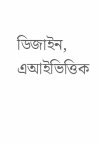ডিজাইন, এআইভিত্তিক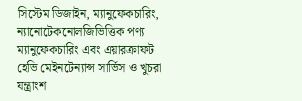সিস্টেম ডিজাইন, ম্যানুফেকচারিং, ন্যানোটেকনোলজিভিত্তিক পণ্য ম্যানুফেকচারিং এবং এয়ারক্রাফট হেভি মেইনটেন্যান্স সার্ভিস ও খুচরা যন্ত্রাংশ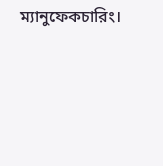ম্যানুফেকচারিং।